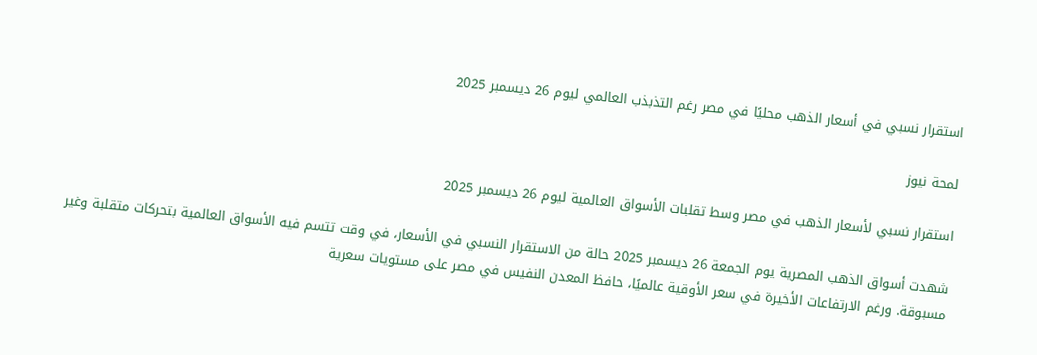استقرار نسبي في أسعار الذهب محليًا في مصر رغم التذبذب العالمي ليوم 26 ديسمبر 2025

لمحة نيوز

استقرار نسبي لأسعار الذهب في مصر وسط تقلبات الأسواق العالمية ليوم 26 ديسمبر 2025

شهدت أسواق الذهب المصرية يوم الجمعة 26 ديسمبر 2025 حالة من الاستقرار النسبي في الأسعار، في وقت تتسم فيه الأسواق العالمية بتحركات متقلبة وغير مسبوقة. ورغم الارتفاعات الأخيرة في سعر الأوقية عالميًا، حافظ المعدن النفيس في مصر على مستويات سعرية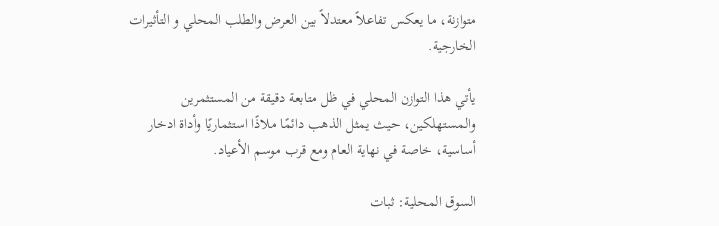متوازنة، ما يعكس تفاعلاً معتدلاً بين العرض والطلب المحلي و التأثيرات الخارجية.

يأتي هذا التوازن المحلي في ظل متابعة دقيقة من المستثمرين والمستهلكين، حيث يمثل الذهب دائمًا ملاذًا استثماريًا وأداة ادخار أساسية، خاصة في نهاية العام ومع قرب موسم الأعياد.

السوق المحلية: ثبات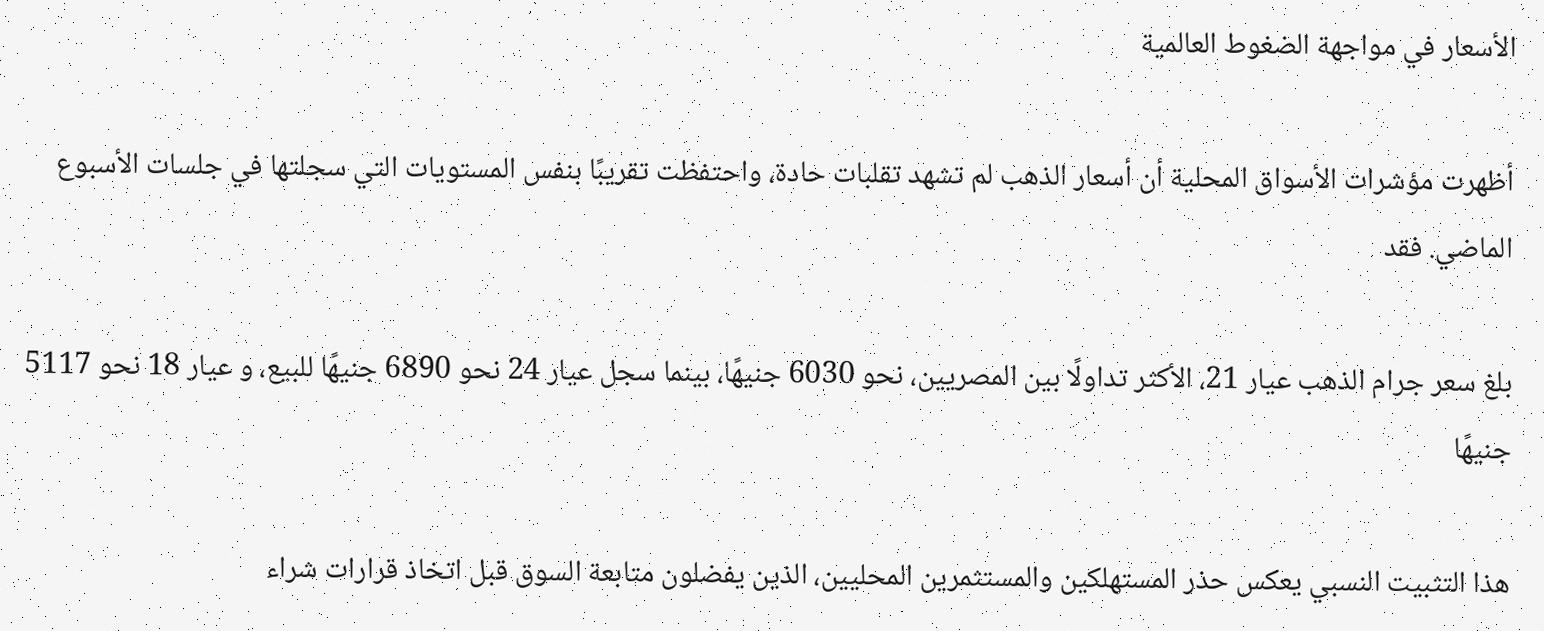الأسعار في مواجهة الضغوط العالمية

أظهرت مؤشرات الأسواق المحلية أن أسعار الذهب لم تشهد تقلبات حادة، واحتفظت تقريبًا بنفس المستويات التي سجلتها في جلسات الأسبوع الماضي. فقد

بلغ سعر جرام الذهب عيار 21، الأكثر تداولًا بين المصريين، نحو 6030 جنيهًا، بينما سجل عيار 24 نحو 6890 جنيهًا للبيع، و عيار 18 نحو 5117 جنيهًا

هذا التثبيت النسبي يعكس حذر المستهلكين والمستثمرين المحليين، الذين يفضلون متابعة السوق قبل اتخاذ قرارات شراء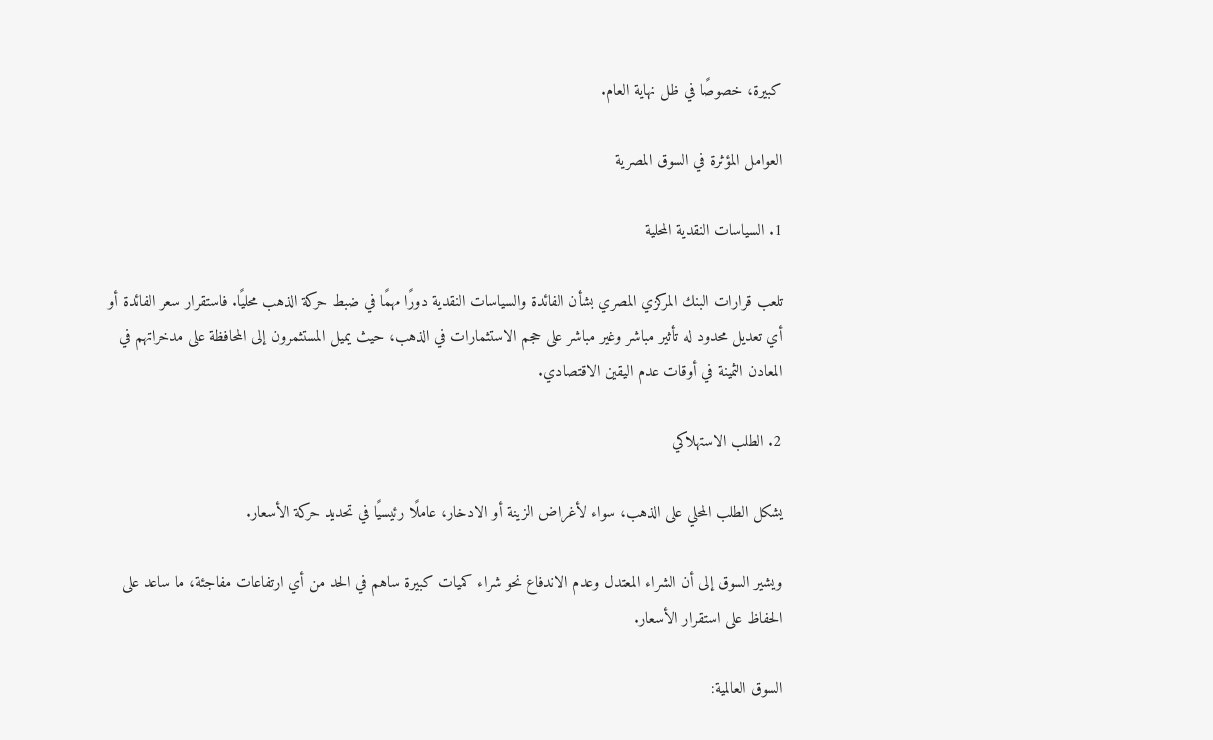كبيرة، خصوصًا في ظل نهاية العام.

العوامل المؤثرة في السوق المصرية

1. السياسات النقدية المحلية

تلعب قرارات البنك المركزي المصري بشأن الفائدة والسياسات النقدية دورًا مهمًا في ضبط حركة الذهب محليًا. فاستقرار سعر الفائدة أو أي تعديل محدود له تأثير مباشر وغير مباشر على حجم الاستثمارات في الذهب، حيث يميل المستثمرون إلى المحافظة على مدخراتهم في المعادن الثمينة في أوقات عدم اليقين الاقتصادي.

2. الطلب الاستهلاكي

يشكل الطلب المحلي على الذهب، سواء لأغراض الزينة أو الادخار، عاملًا رئيسيًا في تحديد حركة الأسعار.

ويشير السوق إلى أن الشراء المعتدل وعدم الاندفاع نحو شراء كميات كبيرة ساهم في الحد من أي ارتفاعات مفاجئة، ما ساعد على الحفاظ على استقرار الأسعار.

السوق العالمية: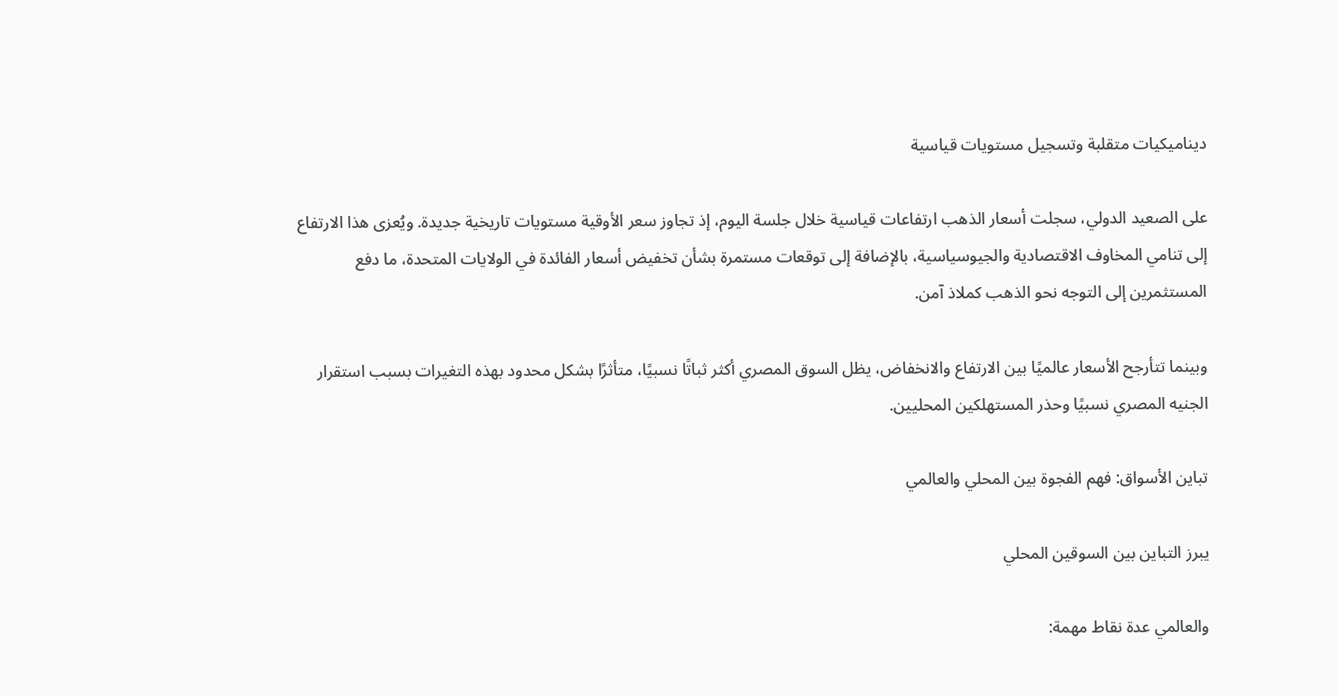ديناميكيات متقلبة وتسجيل مستويات قياسية

على الصعيد الدولي، سجلت أسعار الذهب ارتفاعات قياسية خلال جلسة اليوم، إذ تجاوز سعر الأوقية مستويات تاريخية جديدة. ويُعزى هذا الارتفاع إلى تنامي المخاوف الاقتصادية والجيوسياسية، بالإضافة إلى توقعات مستمرة بشأن تخفيض أسعار الفائدة في الولايات المتحدة، ما دفع المستثمرين إلى التوجه نحو الذهب كملاذ آمن.

وبينما تتأرجح الأسعار عالميًا بين الارتفاع والانخفاض، يظل السوق المصري أكثر ثباتًا نسبيًا، متأثرًا بشكل محدود بهذه التغيرات بسبب استقرار الجنيه المصري نسبيًا وحذر المستهلكين المحليين.

تباين الأسواق: فهم الفجوة بين المحلي والعالمي

يبرز التباين بين السوقين المحلي

والعالمي عدة نقاط مهمة: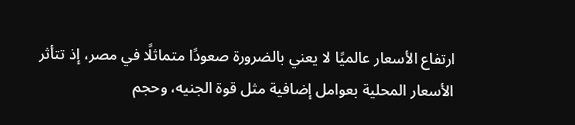ارتفاع الأسعار عالميًا لا يعني بالضرورة صعودًا متماثلًا في مصر، إذ تتأثر الأسعار المحلية بعوامل إضافية مثل قوة الجنيه، وحجم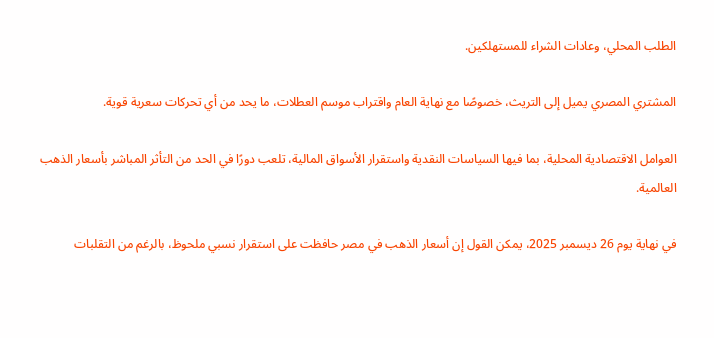الطلب المحلي، وعادات الشراء للمستهلكين.

المشتري المصري يميل إلى التريث، خصوصًا مع نهاية العام واقتراب موسم العطلات، ما يحد من أي تحركات سعرية قوية.

العوامل الاقتصادية المحلية، بما فيها السياسات النقدية واستقرار الأسواق المالية، تلعب دورًا في الحد من التأثر المباشر بأسعار الذهب العالمية.

في نهاية يوم 26 ديسمبر 2025، يمكن القول إن أسعار الذهب في مصر حافظت على استقرار نسبي ملحوظ، بالرغم من التقلبات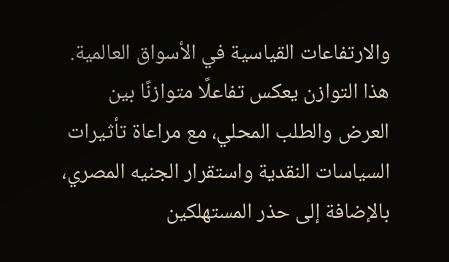والارتفاعات القياسية في الأسواق العالمية. هذا التوازن يعكس تفاعلًا متوازنًا بين العرض والطلب المحلي، مع مراعاة تأثيرات السياسات النقدية واستقرار الجنيه المصري، بالإضافة إلى حذر المستهلكين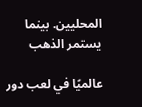المحليين. بينما يستمر الذهب

عالميًا في لعب دور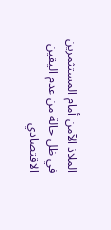الملاذ الآمن أمام المستثمرين في ظل حالة من عدم اليقين الاقتصادي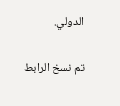الدولي.

تم نسخ الرابط